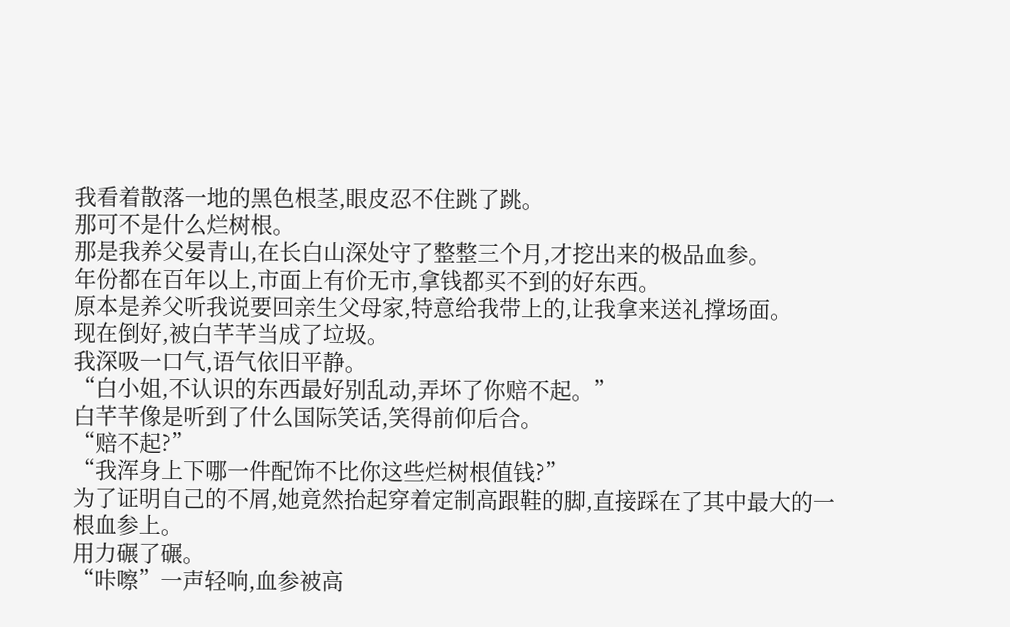我看着散落一地的黑色根茎,眼皮忍不住跳了跳。
那可不是什么烂树根。
那是我养父晏青山,在长白山深处守了整整三个月,才挖出来的极品血参。
年份都在百年以上,市面上有价无市,拿钱都买不到的好东西。
原本是养父听我说要回亲生父母家,特意给我带上的,让我拿来送礼撑场面。
现在倒好,被白芊芊当成了垃圾。
我深吸一口气,语气依旧平静。
“白小姐,不认识的东西最好别乱动,弄坏了你赔不起。”
白芊芊像是听到了什么国际笑话,笑得前仰后合。
“赔不起?”
“我浑身上下哪一件配饰不比你这些烂树根值钱?”
为了证明自己的不屑,她竟然抬起穿着定制高跟鞋的脚,直接踩在了其中最大的一根血参上。
用力碾了碾。
“咔嚓”一声轻响,血参被高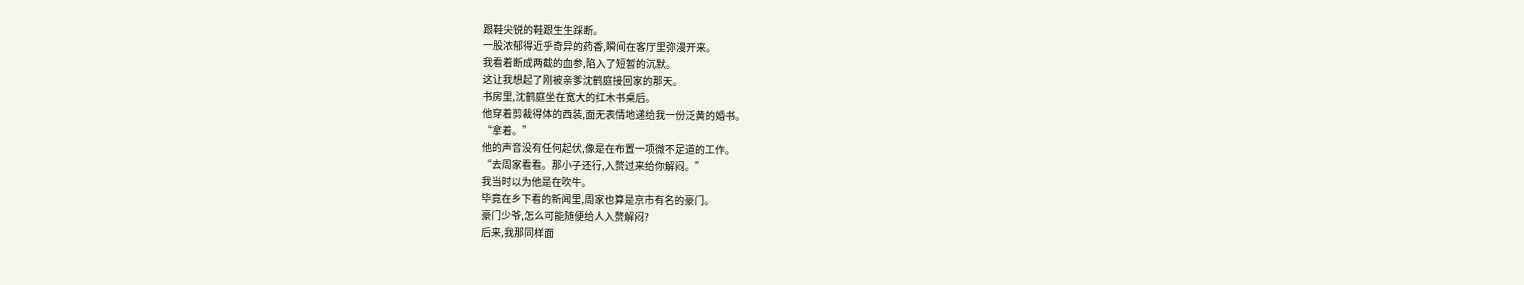跟鞋尖锐的鞋跟生生踩断。
一股浓郁得近乎奇异的药香,瞬间在客厅里弥漫开来。
我看着断成两截的血参,陷入了短暂的沉默。
这让我想起了刚被亲爹沈鹤庭接回家的那天。
书房里,沈鹤庭坐在宽大的红木书桌后。
他穿着剪裁得体的西装,面无表情地递给我一份泛黄的婚书。
“拿着。”
他的声音没有任何起伏,像是在布置一项微不足道的工作。
“去周家看看。那小子还行,入赘过来给你解闷。”
我当时以为他是在吹牛。
毕竟在乡下看的新闻里,周家也算是京市有名的豪门。
豪门少爷,怎么可能随便给人入赘解闷?
后来,我那同样面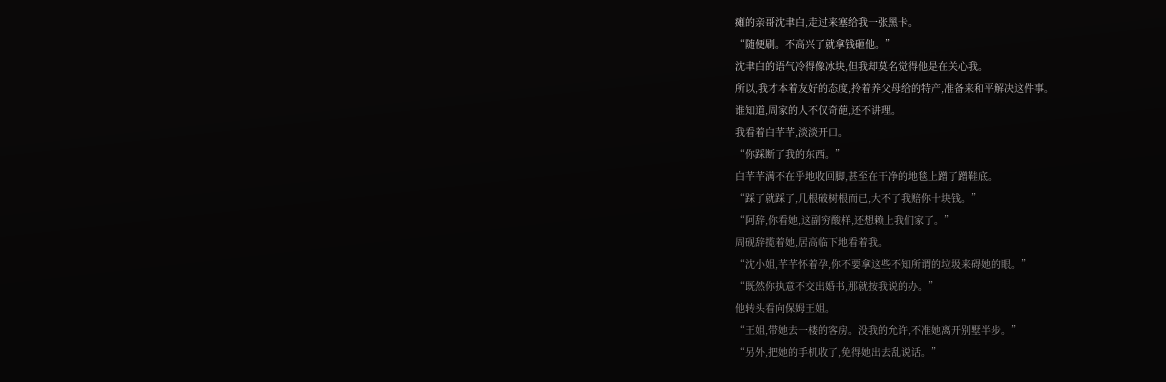瘫的亲哥沈聿白,走过来塞给我一张黑卡。
“随便刷。不高兴了就拿钱砸他。”
沈聿白的语气冷得像冰块,但我却莫名觉得他是在关心我。
所以,我才本着友好的态度,拎着养父母给的特产,准备来和平解决这件事。
谁知道,周家的人不仅奇葩,还不讲理。
我看着白芊芊,淡淡开口。
“你踩断了我的东西。”
白芊芊满不在乎地收回脚,甚至在干净的地毯上蹭了蹭鞋底。
“踩了就踩了,几根破树根而已,大不了我赔你十块钱。”
“阿辞,你看她,这副穷酸样,还想赖上我们家了。”
周砚辞揽着她,居高临下地看着我。
“沈小姐,芊芊怀着孕,你不要拿这些不知所谓的垃圾来碍她的眼。”
“既然你执意不交出婚书,那就按我说的办。”
他转头看向保姆王姐。
“王姐,带她去一楼的客房。没我的允许,不准她离开别墅半步。”
“另外,把她的手机收了,免得她出去乱说话。”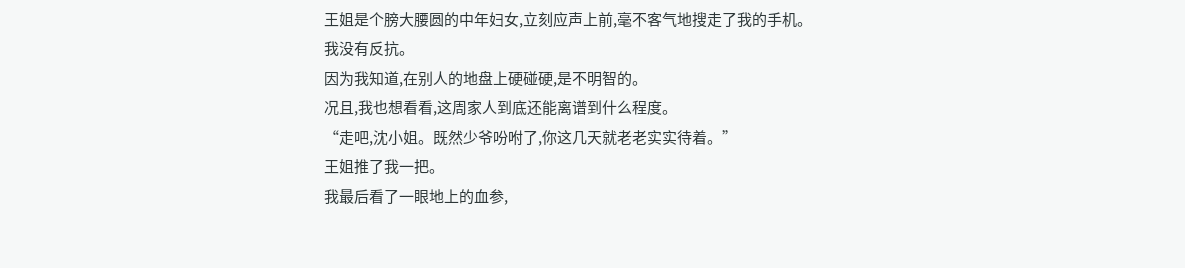王姐是个膀大腰圆的中年妇女,立刻应声上前,毫不客气地搜走了我的手机。
我没有反抗。
因为我知道,在别人的地盘上硬碰硬,是不明智的。
况且,我也想看看,这周家人到底还能离谱到什么程度。
“走吧,沈小姐。既然少爷吩咐了,你这几天就老老实实待着。”
王姐推了我一把。
我最后看了一眼地上的血参,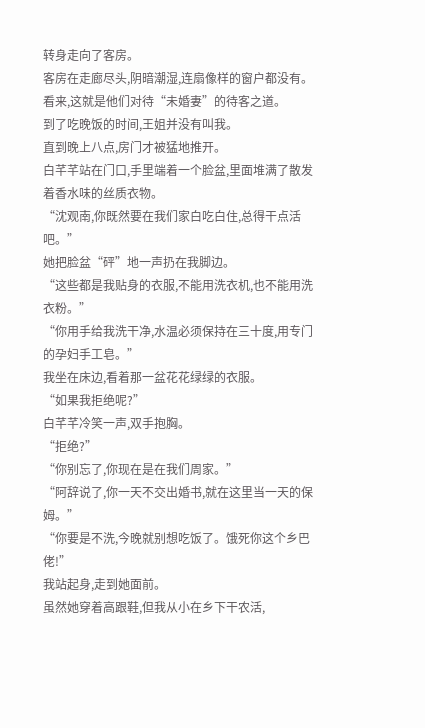转身走向了客房。
客房在走廊尽头,阴暗潮湿,连扇像样的窗户都没有。
看来,这就是他们对待“未婚妻”的待客之道。
到了吃晚饭的时间,王姐并没有叫我。
直到晚上八点,房门才被猛地推开。
白芊芊站在门口,手里端着一个脸盆,里面堆满了散发着香水味的丝质衣物。
“沈观南,你既然要在我们家白吃白住,总得干点活吧。”
她把脸盆“砰”地一声扔在我脚边。
“这些都是我贴身的衣服,不能用洗衣机,也不能用洗衣粉。”
“你用手给我洗干净,水温必须保持在三十度,用专门的孕妇手工皂。”
我坐在床边,看着那一盆花花绿绿的衣服。
“如果我拒绝呢?”
白芊芊冷笑一声,双手抱胸。
“拒绝?”
“你别忘了,你现在是在我们周家。”
“阿辞说了,你一天不交出婚书,就在这里当一天的保姆。”
“你要是不洗,今晚就别想吃饭了。饿死你这个乡巴佬!”
我站起身,走到她面前。
虽然她穿着高跟鞋,但我从小在乡下干农活,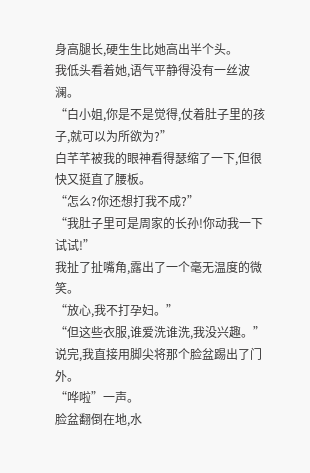身高腿长,硬生生比她高出半个头。
我低头看着她,语气平静得没有一丝波澜。
“白小姐,你是不是觉得,仗着肚子里的孩子,就可以为所欲为?”
白芊芊被我的眼神看得瑟缩了一下,但很快又挺直了腰板。
“怎么?你还想打我不成?”
“我肚子里可是周家的长孙!你动我一下试试!”
我扯了扯嘴角,露出了一个毫无温度的微笑。
“放心,我不打孕妇。”
“但这些衣服,谁爱洗谁洗,我没兴趣。”
说完,我直接用脚尖将那个脸盆踢出了门外。
“哗啦”一声。
脸盆翻倒在地,水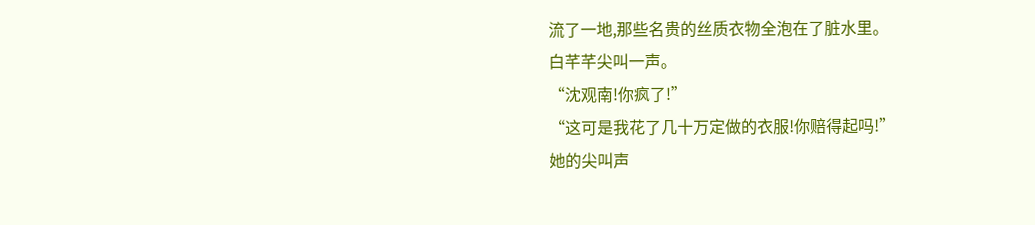流了一地,那些名贵的丝质衣物全泡在了脏水里。
白芊芊尖叫一声。
“沈观南!你疯了!”
“这可是我花了几十万定做的衣服!你赔得起吗!”
她的尖叫声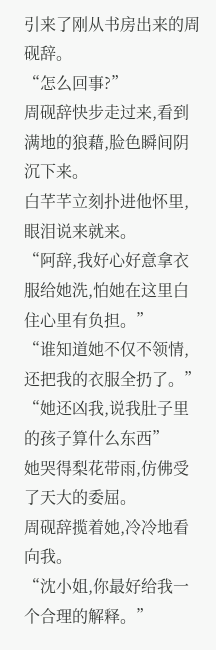引来了刚从书房出来的周砚辞。
“怎么回事?”
周砚辞快步走过来,看到满地的狼藉,脸色瞬间阴沉下来。
白芊芊立刻扑进他怀里,眼泪说来就来。
“阿辞,我好心好意拿衣服给她洗,怕她在这里白住心里有负担。”
“谁知道她不仅不领情,还把我的衣服全扔了。”
“她还凶我,说我肚子里的孩子算什么东西”
她哭得梨花带雨,仿佛受了天大的委屈。
周砚辞揽着她,冷冷地看向我。
“沈小姐,你最好给我一个合理的解释。”